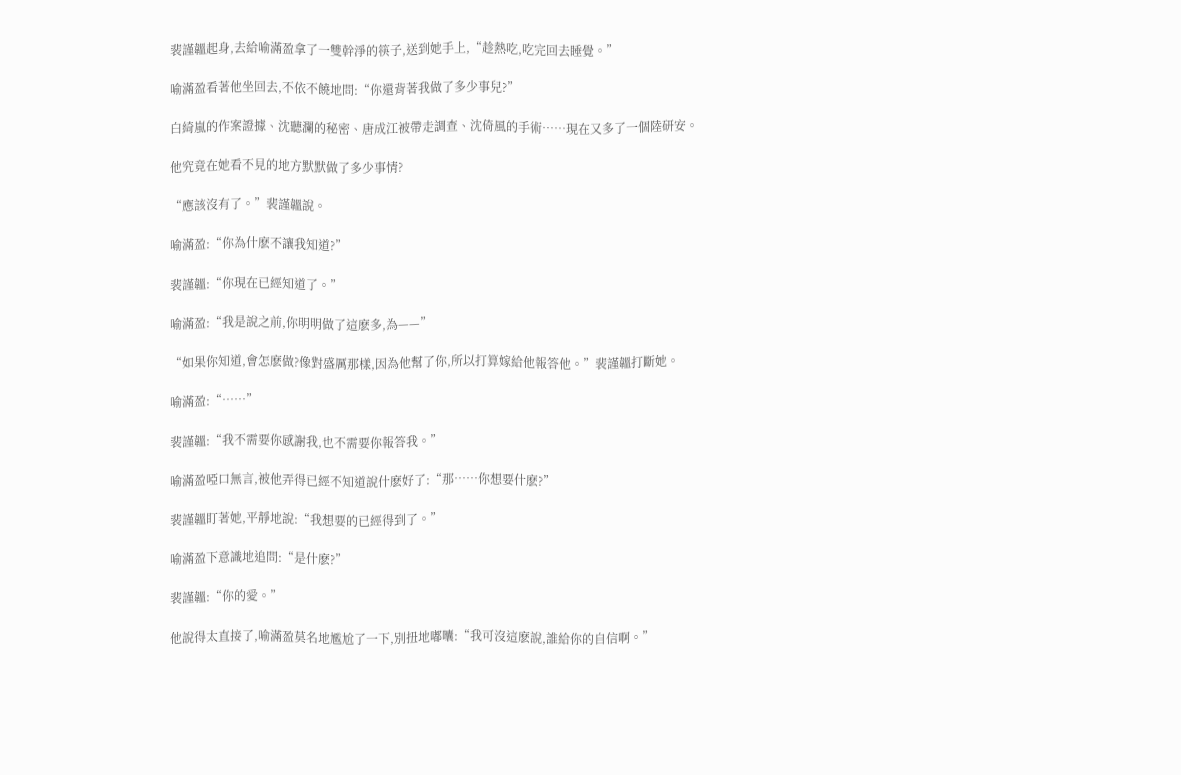裴謹韞起身,去給喻滿盈拿了一雙幹淨的筷子,送到她手上,“趁熱吃,吃完回去睡覺。”

喻滿盈看著他坐回去,不依不饒地問:“你還背著我做了多少事兒?”

白綺嵐的作案證據、沈聽瀾的秘密、唐成江被帶走調查、沈倚風的手術……現在又多了一個陸研安。

他究竟在她看不見的地方默默做了多少事情?

“應該沒有了。”裴謹韞說。

喻滿盈:“你為什麽不讓我知道?”

裴謹韞:“你現在已經知道了。”

喻滿盈:“我是說之前,你明明做了這麽多,為——”

“如果你知道,會怎麽做?像對盛厲那樣,因為他幫了你,所以打算嫁給他報答他。”裴謹韞打斷她。

喻滿盈:“……”

裴謹韞:“我不需要你感謝我,也不需要你報答我。”

喻滿盈啞口無言,被他弄得已經不知道說什麽好了:“那……你想要什麽?”

裴謹韞盯著她,平靜地說:“我想要的已經得到了。”

喻滿盈下意識地追問:“是什麽?”

裴謹韞:“你的愛。”

他說得太直接了,喻滿盈莫名地尷尬了一下,別扭地嘟囔:“我可沒這麽說,誰給你的自信啊。”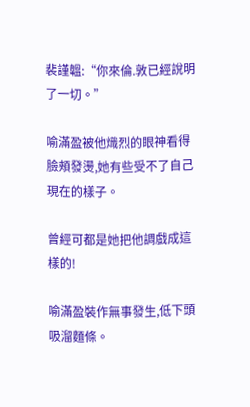裴謹韞:“你來倫.敦已經說明了一切。”

喻滿盈被他熾烈的眼神看得臉頰發燙,她有些受不了自己現在的樣子。

曾經可都是她把他調戲成這樣的!

喻滿盈裝作無事發生,低下頭吸溜麵條。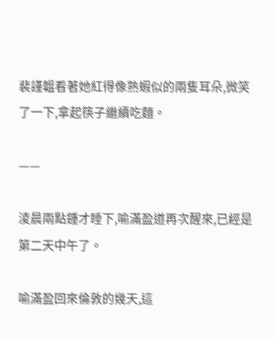裴謹韞看著她紅得像熟蝦似的兩隻耳朵,微笑了一下,拿起筷子繼續吃麵。

——

淩晨兩點鍾才睡下,喻滿盈道再次醒來,已經是第二天中午了。

喻滿盈回來倫敦的幾天,這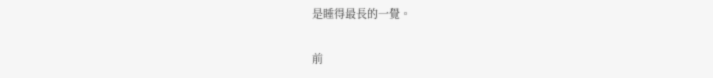是睡得最長的一覺。

前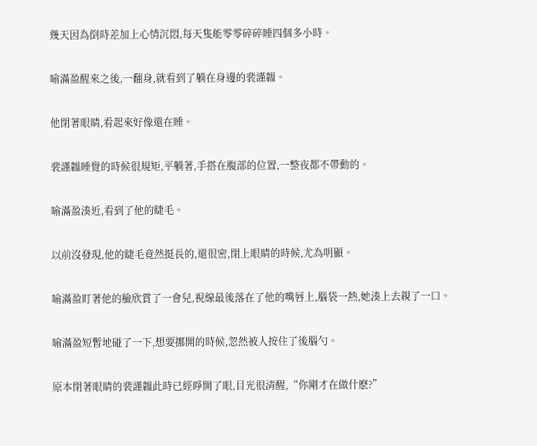幾天因為倒時差加上心情沉悶,每天隻能零零碎碎睡四個多小時。

喻滿盈醒來之後,一翻身,就看到了躺在身邊的裴謹韞。

他閉著眼睛,看起來好像還在睡。

裴謹韞睡覺的時候很規矩,平躺著,手搭在腹部的位置,一整夜都不帶動的。

喻滿盈湊近,看到了他的睫毛。

以前沒發現,他的睫毛竟然挺長的,還很密,閉上眼睛的時候,尤為明顯。

喻滿盈盯著他的臉欣賞了一會兒,視線最後落在了他的嘴唇上,腦袋一熱,她湊上去親了一口。

喻滿盈短暫地碰了一下,想要挪開的時候,忽然被人按住了後腦勺。

原本閉著眼睛的裴謹韞此時已經睜開了眼,目光很清醒,“你剛才在做什麽?”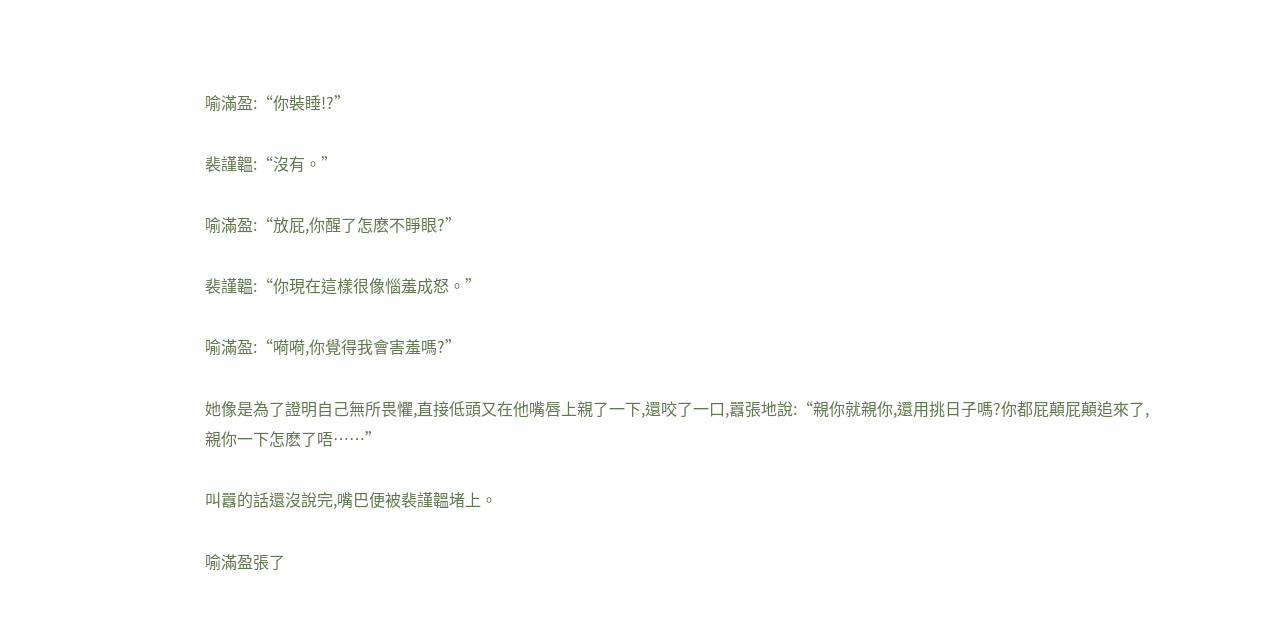喻滿盈:“你裝睡!?”

裴謹韞:“沒有。”

喻滿盈:“放屁,你醒了怎麽不睜眼?”

裴謹韞:“你現在這樣很像惱羞成怒。”

喻滿盈:“嗬嗬,你覺得我會害羞嗎?”

她像是為了證明自己無所畏懼,直接低頭又在他嘴唇上親了一下,還咬了一口,囂張地說:“親你就親你,還用挑日子嗎?你都屁顛屁顛追來了,親你一下怎麽了唔……”

叫囂的話還沒說完,嘴巴便被裴謹韞堵上。

喻滿盈張了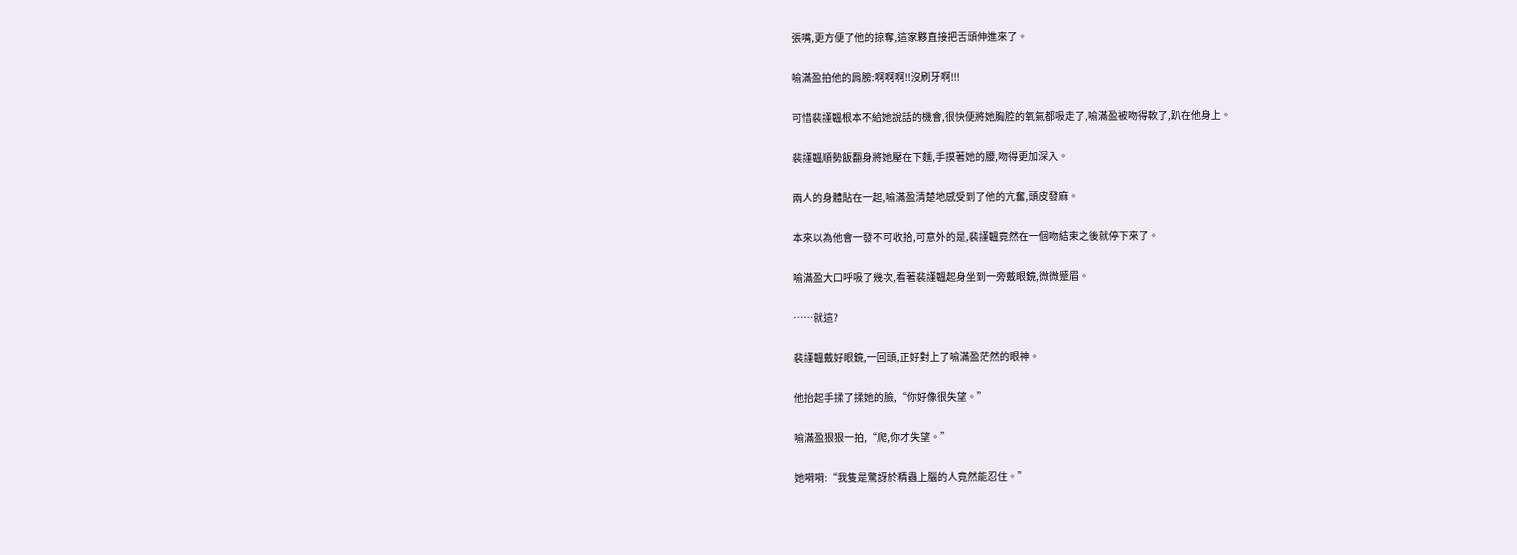張嘴,更方便了他的掠奪,這家夥直接把舌頭伸進來了。

喻滿盈拍他的肩膀:啊啊啊!!沒刷牙啊!!!

可惜裴謹韞根本不給她說話的機會,很快便將她胸腔的氧氣都吸走了,喻滿盈被吻得軟了,趴在他身上。

裴謹韞順勢飯翻身將她壓在下麵,手摸著她的腰,吻得更加深入。

兩人的身體貼在一起,喻滿盈清楚地感受到了他的亢奮,頭皮發麻。

本來以為他會一發不可收拾,可意外的是,裴謹韞竟然在一個吻結束之後就停下來了。

喻滿盈大口呼吸了幾次,看著裴謹韞起身坐到一旁戴眼鏡,微微蹙眉。

……就這?

裴謹韞戴好眼鏡,一回頭,正好對上了喻滿盈茫然的眼神。

他抬起手揉了揉她的臉,“你好像很失望。”

喻滿盈狠狠一拍,“爬,你才失望。”

她嗬嗬:“我隻是驚訝於精蟲上腦的人竟然能忍住。”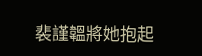裴謹韞將她抱起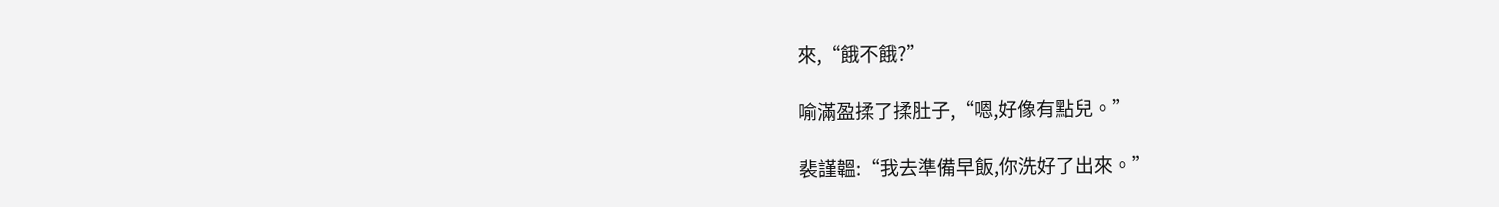來,“餓不餓?”

喻滿盈揉了揉肚子,“嗯,好像有點兒。”

裴謹韞:“我去準備早飯,你洗好了出來。”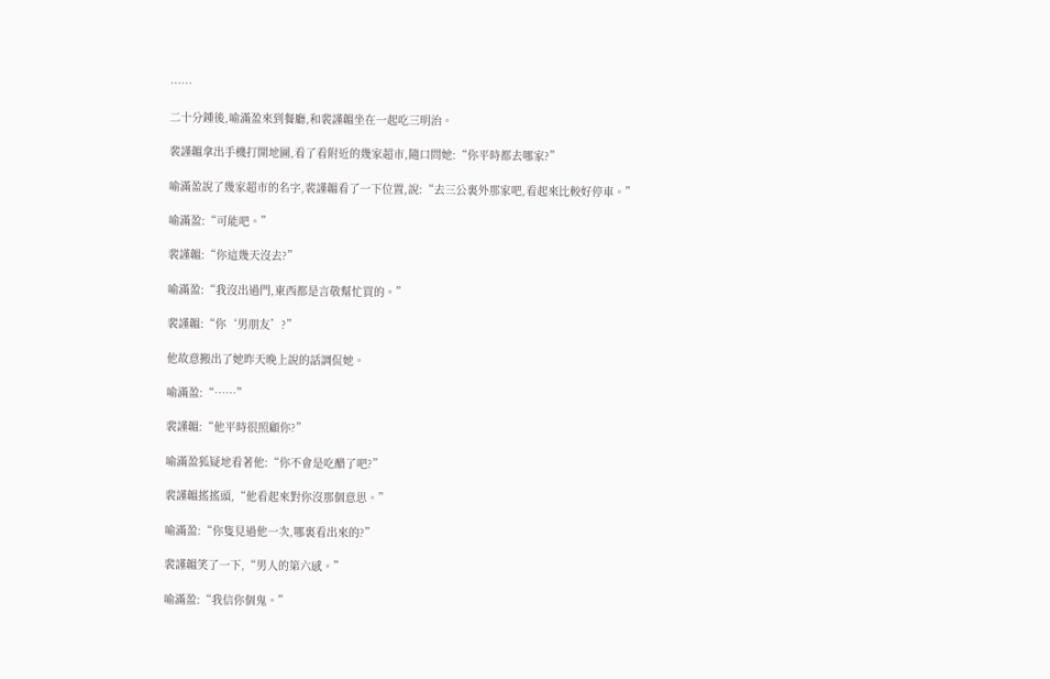……

二十分鍾後,喻滿盈來到餐廳,和裴謹韞坐在一起吃三明治。

裴謹韞拿出手機打開地圖,看了看附近的幾家超市,隨口問她:“你平時都去哪家?”

喻滿盈說了幾家超市的名字,裴謹韞看了一下位置,說:“去三公裏外那家吧,看起來比較好停車。”

喻滿盈:“可能吧。”

裴謹韞:“你這幾天沒去?”

喻滿盈:“我沒出過門,東西都是言敬幫忙買的。”

裴謹韞:“你‘男朋友’?”

他故意搬出了她昨天晚上說的話調侃她。

喻滿盈:“……”

裴謹韞:“他平時很照顧你?”

喻滿盈狐疑地看著他:“你不會是吃醋了吧?”

裴謹韞搖搖頭,“他看起來對你沒那個意思。”

喻滿盈:“你隻見過他一次,哪裏看出來的?”

裴謹韞笑了一下,“男人的第六感。”

喻滿盈:“我信你個鬼。”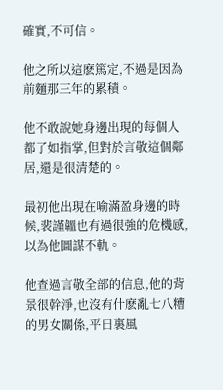確實,不可信。

他之所以這麽篤定,不過是因為前麵那三年的累積。

他不敢說她身邊出現的每個人都了如指掌,但對於言敬這個鄰居,還是很清楚的。

最初他出現在喻滿盈身邊的時候,裴謹韞也有過很強的危機感,以為他圖謀不軌。

他查過言敬全部的信息,他的背景很幹淨,也沒有什麽亂七八糟的男女關係,平日裏風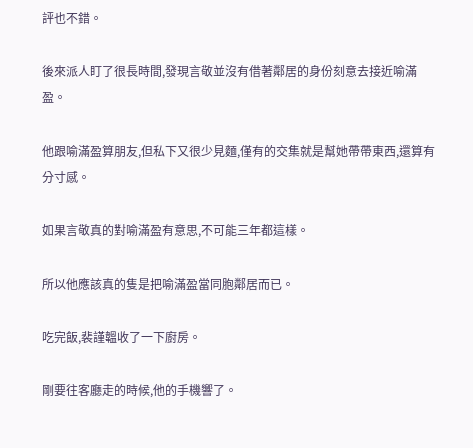評也不錯。

後來派人盯了很長時間,發現言敬並沒有借著鄰居的身份刻意去接近喻滿盈。

他跟喻滿盈算朋友,但私下又很少見麵,僅有的交集就是幫她帶帶東西,還算有分寸感。

如果言敬真的對喻滿盈有意思,不可能三年都這樣。

所以他應該真的隻是把喻滿盈當同胞鄰居而已。

吃完飯,裴謹韞收了一下廚房。

剛要往客廳走的時候,他的手機響了。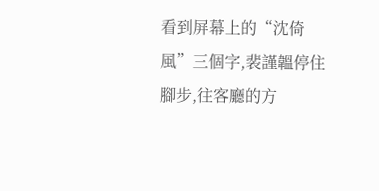看到屏幕上的“沈倚風”三個字,裴謹韞停住腳步,往客廳的方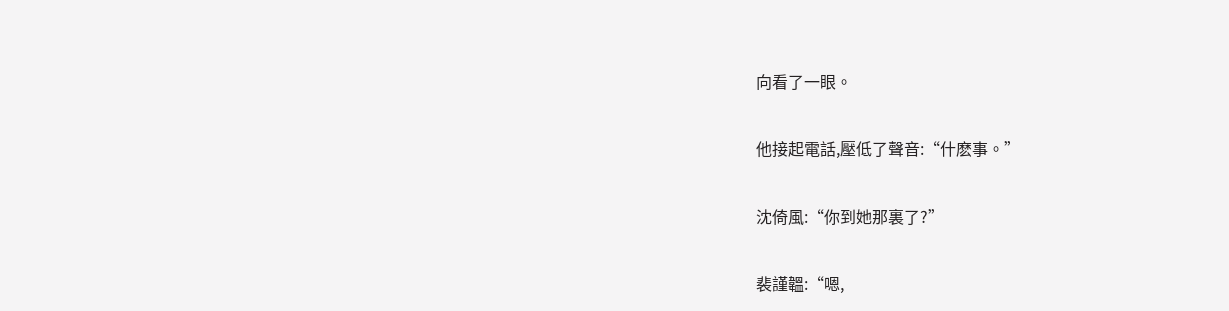向看了一眼。

他接起電話,壓低了聲音:“什麽事。”

沈倚風:“你到她那裏了?”

裴謹韞:“嗯,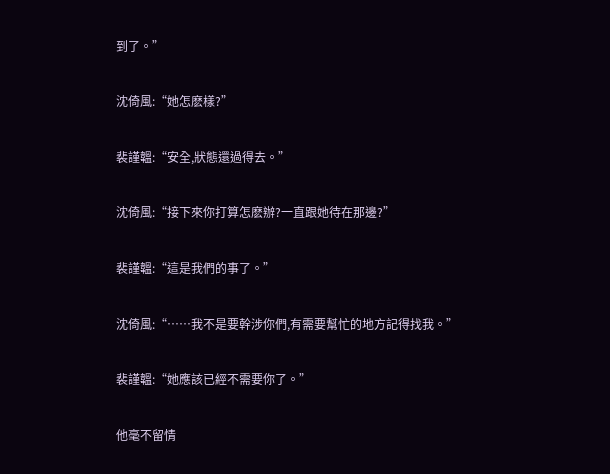到了。”

沈倚風:“她怎麽樣?”

裴謹韞:“安全,狀態還過得去。”

沈倚風:“接下來你打算怎麽辦?一直跟她待在那邊?”

裴謹韞:“這是我們的事了。”

沈倚風:“……我不是要幹涉你們,有需要幫忙的地方記得找我。”

裴謹韞:“她應該已經不需要你了。”

他毫不留情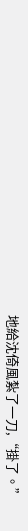地給沈倚風紮了一刀,“掛了。”